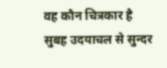वह कौन चित्रकार है
सुबह उदयाचल से सुन्दर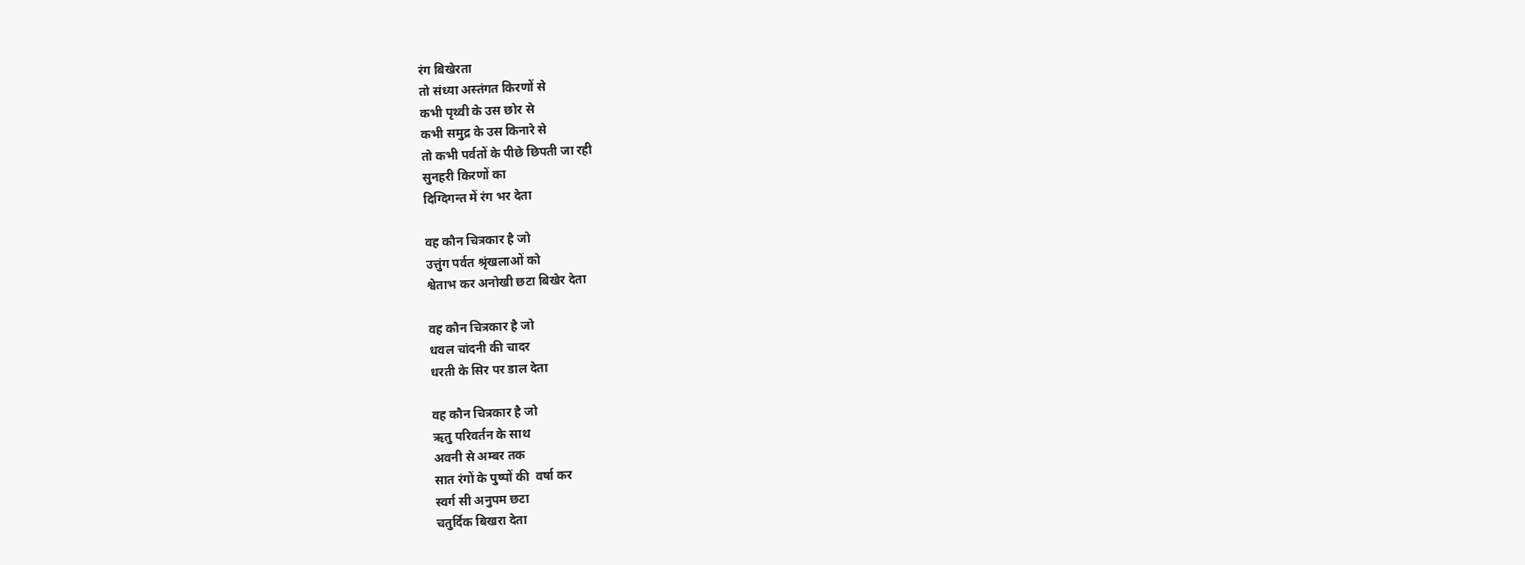रंग बिखेरता
तो संध्या अस्तंगत किरणों से
कभी पृथ्वी के उस छोर से
कभी समुद्र के उस किनारे से
तो कभी पर्वतों के पीछे छिपती जा रही
सुनहरी किरणों का
दिग्दिगन्त में रंग भर देता

वह कौन चित्रकार है जो
उत्तुंग पर्वत श्रृंखलाओं को
श्वेताभ कर अनोखी छटा बिखेर देता

वह कौन चित्रकार है जो
धवल चांदनी की चादर
धरती के सिर पर डाल देता

वह कौन चित्रकार है जो
ऋतु परिवर्तन के साथ
अवनी से अम्बर तक
सात रंगों के पुष्पों की  वर्षा कर
स्वर्ग सी अनुपम छटा
चतुर्दिक बिखरा देता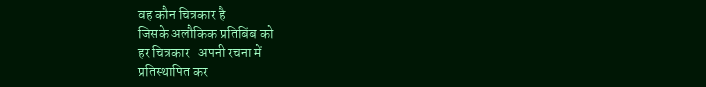वह कौन चित्रकार है
जिसके अलौकिक प्रतिबिंब को
हर चित्रकार   अपनी रचना में
प्रतिस्थापित कर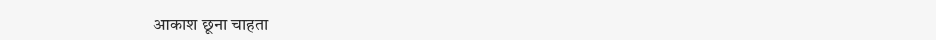आकाश छूना चाहता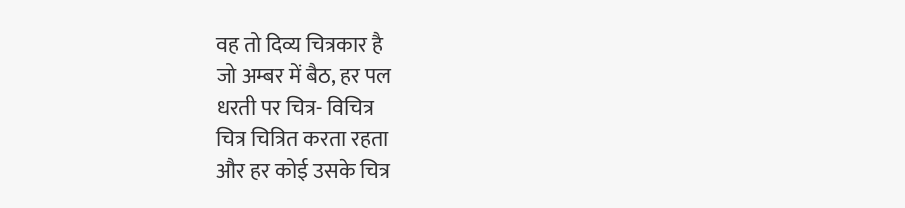वह तो दिव्य चित्रकार है
जो अम्बर में बैठ, हर पल
धरती पर चित्र- विचित्र
चित्र चित्रित करता रहता
और हर कोई उसके चित्र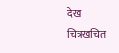देख
चित्रखचित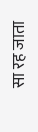सा रह जाता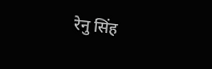रेनु सिंह